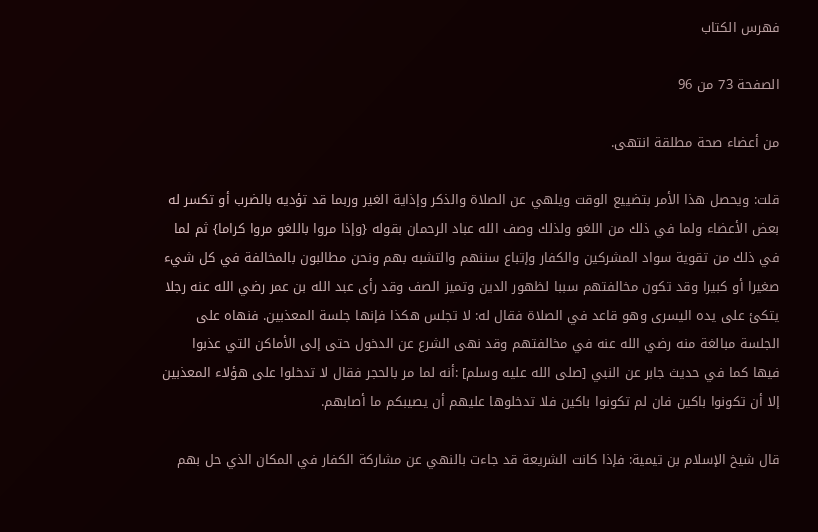فهرس الكتاب

الصفحة 73 من 96

من أعضاء صحة مطلقة انتهى.

قلت: ويحصل هذا الأمر بتضييع الوقت ويلهي عن الصلاة والذكر وإذاية الغير وربما قد تؤديه بالضرب أو تكسر له بعض الأعضاء ولما في ذلك من اللغو ولذلك وصف الله عباد الرحمان بقوله {وإذا مروا باللغو مروا كراما} ثم لما في ذلك من تقوية سواد المشركين والكفار وإتباع سننهم والتشبه بهم ونحن مطالبون بالمخالفة في كل شيء صغيرا أو كبيرا وقد تكون مخالفتهم سببا لظهور الدين وتميز الصف وقد رأى عبد الله بن عمر رضي الله عنه رجلا يتكئ على يده اليسرى وهو قاعد في الصلاة فقال له: لا تجلس هكذا فإنها جلسة المعذبين. فنهاه على الجلسة مبالغة منه رضي الله عنه في مخالفتهم وقد نهى الشرع عن الدخول حتى إلى الأماكن التي عذبوا فيها كما في حديث جابر عن النبي [صلى الله عليه وسلم] :أنه لما مر بالحجر فقال لا تدخلوا على هؤلاء المعذبين إلا أن تكونوا باكين فان لم تكونوا باكين فلا تدخلوها عليهم أن يصيبكم ما أصابهم.

قال شيخ الإسلام بن تيمية: فإذا كانت الشريعة قد جاءت بالنهي عن مشاركة الكفار في المكان الذي حل بهم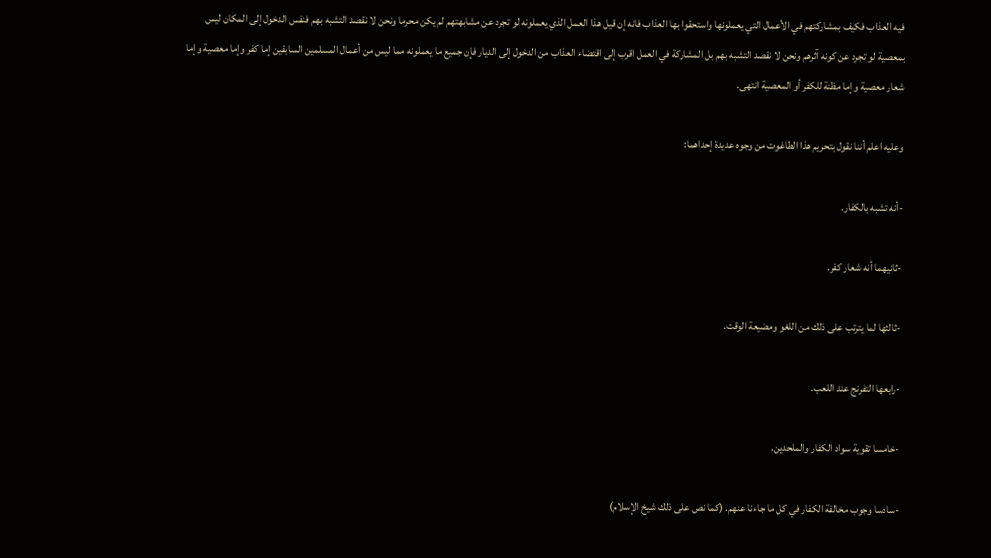فيه العذاب فكيف بمشاركتهم في الأعمال التي يعملونها واستحقوا بها العذاب فانه إن قيل هذا العمل الذي يعملونه لو تجرد عن مشابهتهم لم يكن محرما ونحن لا نقصد التشبه بهم فنفس الدخول إلى المكان ليس بمعصية لو تجرد عن كونه آثرهم ونحن لا نقصد التشبه بهم بل المشاركة في العمل اقرب إلى اقتضاء العذاب من الدخول إلى الديار فإن جميع ما يعملونه مما ليس من أعمال المسلمين السابقين إما كفر وإما معصية وإما شعار معصية وإما مظنة للكفر أو المعصية انتهى.

وعليه اعلم أننا نقول بتحريم هذا الطاغوت من وجوه عديدة إحداهما:

-أنه تشبه بالكفار.

-ثانيهما أنه شعار كفر.

-ثالثها لما يترتب على ذلك من اللغو ومضيعة الوقت.

-رابعها التفرنج عند اللعب.

-خامسا تقوية سواد الكفار والملحدين.

-سادسا وجوب مخالفة الكفار في كل ما جاءنا عنهم. (كما نص على ذلك شيخ الإسلام)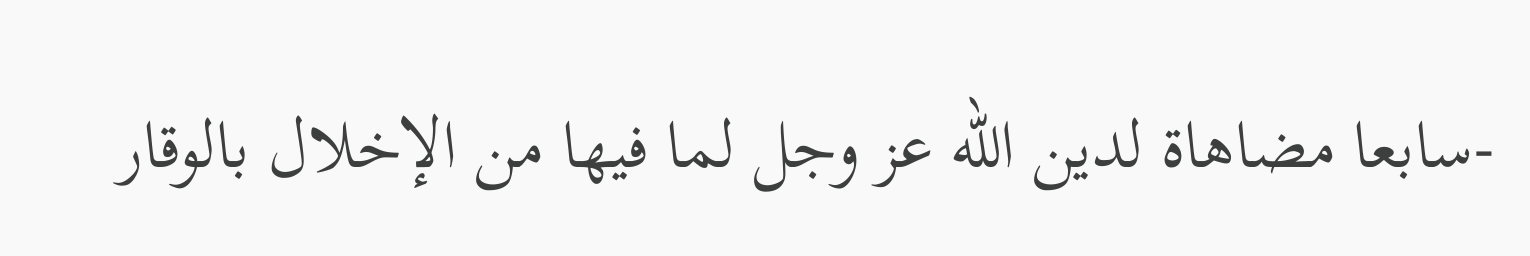-سابعا مضاهاة لدين الله عز وجل لما فيها من الإخلال بالوقار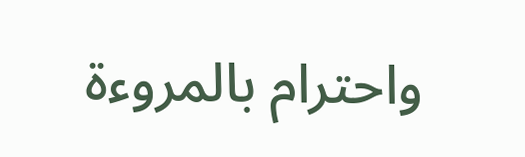واحترام بالمروءة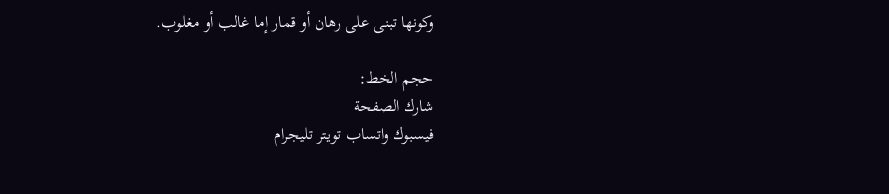وكونها تبنى على رهان أو قمار إما غالب أو مغلوب.

حجم الخط:
شارك الصفحة
فيسبوك واتساب تويتر تليجرام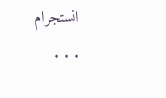انستجرام
. . .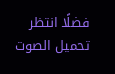فضلًا انتظر تحميل الصوت